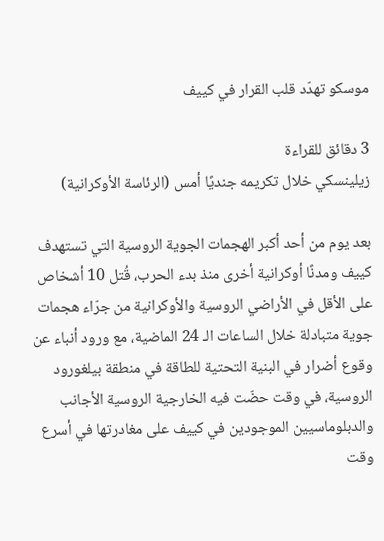موسكو تهدّد قلب القرار في كييف

3 دقائق للقراءة
زيلينسكي خلال تكريمه جنديًا أمس (الرئاسة الأوكرانية)

بعد يوم من أحد أكبر الهجمات الجوية الروسية التي تستهدف كييف ومدنًا أوكرانية أخرى منذ بدء الحرب، قُتل 10 أشخاص على الأقل في الأراضي الروسية والأوكرانية من جرّاء هجمات جوية متبادلة خلال الساعات الـ 24 الماضية، مع ورود أنباء عن وقوع أضرار في البنية التحتية للطاقة في منطقة بيلغورود الروسية، في وقت حضّت فيه الخارجية الروسية الأجانب والدبلوماسيين الموجودين في كييف على مغادرتها في أسرع وقت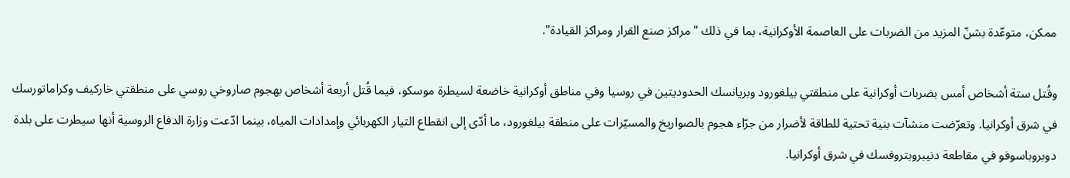ممكن، متوعّدة بشنّ المزيد من الضربات على العاصمة الأوكرانية، بما في ذلك "مراكز صنع القرار ومراكز القيادة".

وقُتل ستة أشخاص أمس بضربات أوكرانية على منطقتي بيلغورود وبريانسك الحدوديتين في روسيا وفي مناطق أوكرانية خاضعة لسيطرة موسكو، فيما قُتل أربعة أشخاص بهجوم صاروخي روسي على منطقتي خاركيف وكراماتورسك في شرق أوكرانيا. وتعرّضت منشآت بنية تحتية للطاقة لأضرار من جرّاء هجوم بالصواريخ والمسيّرات على منطقة بيلغورود، ما أدّى إلى انقطاع التيار الكهربائي وإمدادات المياه، بينما ادّعت وزارة الدفاع الروسية أنها سيطرت على بلدة دوبروباسوفو في مقاطعة دنيبروبتروفسك في شرق أوكرانيا.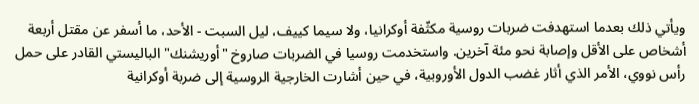ويأتي ذلك بعدما استهدفت ضربات روسية مكثّفة أوكرانيا، ولا سيما كييف، ليل السبت - الأحد، ما أسفر عن مقتل أربعة أشخاص على الأقل وإصابة نحو مئة آخرين. واستخدمت روسيا في الضربات صاروخ "أوريشنك" الباليستي القادر على حمل رأس نووي، الأمر الذي أثار غضب الدول الأوروبية، في حين أشارت الخارجية الروسية إلى ضربة أوكرانية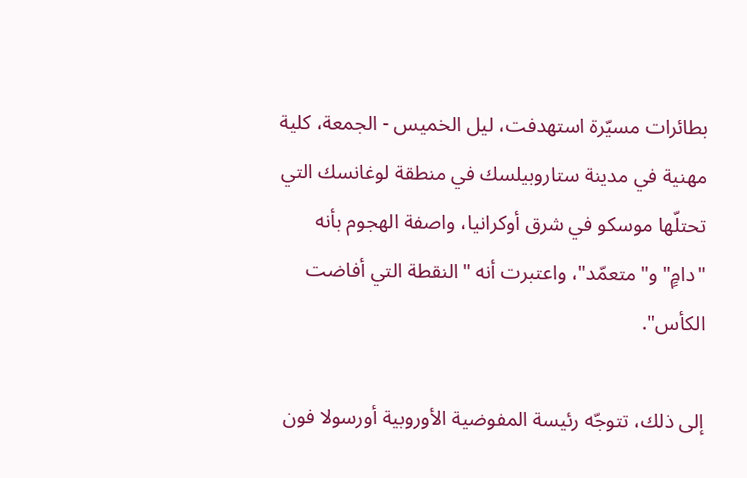بطائرات مسيّرة استهدفت، ليل الخميس - الجمعة، كلية مهنية في مدينة ستاروبيلسك في منطقة لوغانسك التي تحتلّها موسكو في شرق أوكرانيا، واصفة الهجوم بأنه "دامٍ" و"متعمّد"، واعتبرت أنه "النقطة التي أفاضت الكأس".

إلى ذلك، تتوجّه رئيسة المفوضية الأوروبية أورسولا فون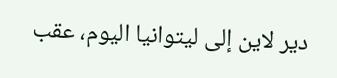دير لاين إلى ليتوانيا اليوم، عقب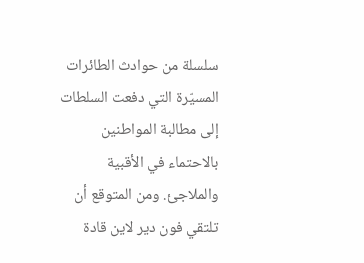سلسلة من حوادث الطائرات المسيّرة التي دفعت السلطات إلى مطالبة المواطنين بالاحتماء في الأقبية والملاجئ. ومن المتوقع أن تلتقي فون دير لاين قادة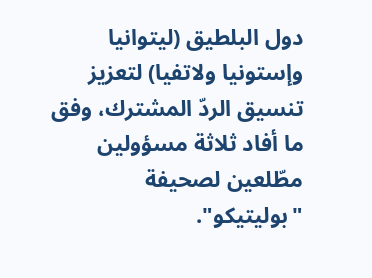دول البلطيق (ليتوانيا وإستونيا ولاتفيا) لتعزيز تنسيق الردّ المشترك، وفق ما أفاد ثلاثة مسؤولين مطّلعين لصحيفة "بوليتيكو".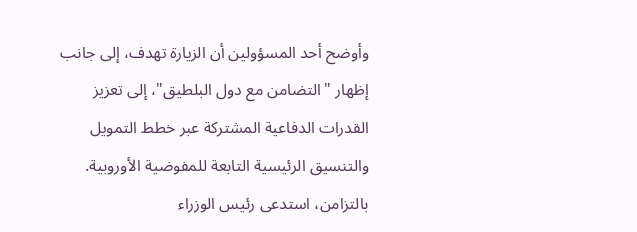وأوضح أحد المسؤولين أن الزيارة تهدف، إلى جانب إظهار "التضامن مع دول البلطيق"، إلى تعزيز القدرات الدفاعية المشتركة عبر خطط التمويل والتنسيق الرئيسية التابعة للمفوضية الأوروبية. بالتزامن، استدعى رئيس الوزراء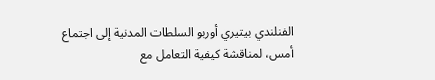الفنلندي بيتيري أوربو السلطات المدنية إلى اجتماع أمس، لمناقشة كيفية التعامل مع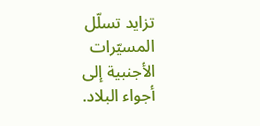تزايد تسلّل المسيّرات الأجنبية إلى أجواء البلاد.